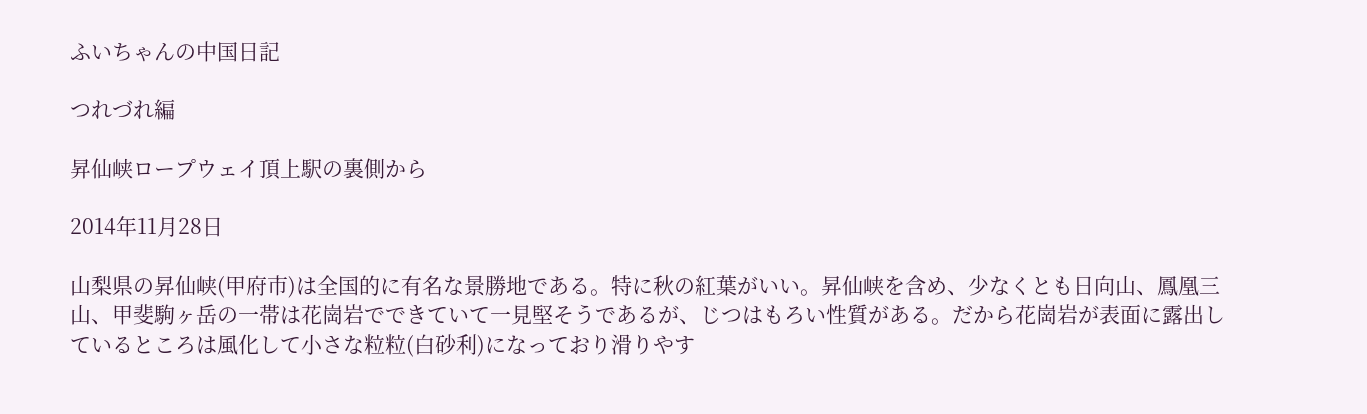ふいちゃんの中国日記

つれづれ編

昇仙峡ロープウェイ頂上駅の裏側から

2014年11月28日

山梨県の昇仙峡(甲府市)は全国的に有名な景勝地である。特に秋の紅葉がいい。昇仙峡を含め、少なくとも日向山、鳳凰三山、甲斐駒ヶ岳の一帯は花崗岩でできていて一見堅そうであるが、じつはもろい性質がある。だから花崗岩が表面に露出しているところは風化して小さな粒粒(白砂利)になっており滑りやす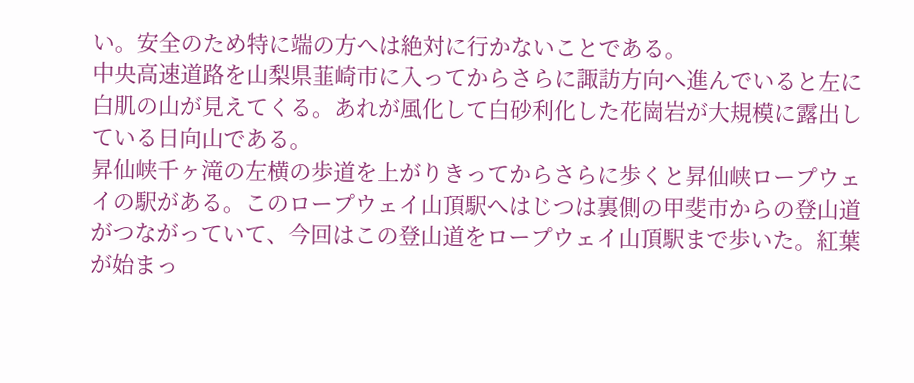い。安全のため特に端の方へは絶対に行かないことである。
中央高速道路を山梨県韮崎市に入ってからさらに諏訪方向へ進んでいると左に白肌の山が見えてくる。あれが風化して白砂利化した花崗岩が大規模に露出している日向山である。
昇仙峡千ヶ滝の左横の歩道を上がりきってからさらに歩くと昇仙峡ロープウェイの駅がある。このロープウェイ山頂駅へはじつは裏側の甲斐市からの登山道がつながっていて、今回はこの登山道をロープウェイ山頂駅まで歩いた。紅葉が始まっ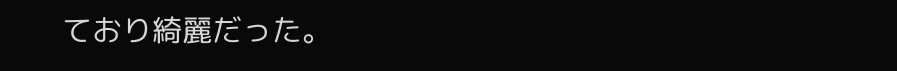ており綺麗だった。